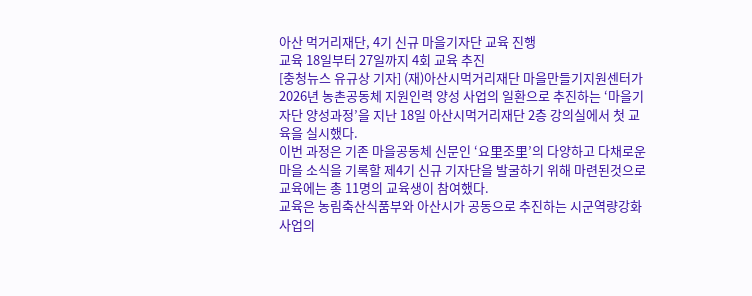아산 먹거리재단, 4기 신규 마을기자단 교육 진행
교육 18일부터 27일까지 4회 교육 추진
[충청뉴스 유규상 기자] (재)아산시먹거리재단 마을만들기지원센터가 2026년 농촌공동체 지원인력 양성 사업의 일환으로 추진하는 ‘마을기자단 양성과정’을 지난 18일 아산시먹거리재단 2층 강의실에서 첫 교육을 실시했다.
이번 과정은 기존 마을공동체 신문인 ‘요里조里’의 다양하고 다채로운 마을 소식을 기록할 제4기 신규 기자단을 발굴하기 위해 마련된것으로 교육에는 총 11명의 교육생이 참여했다.
교육은 농림축산식품부와 아산시가 공동으로 추진하는 시군역량강화사업의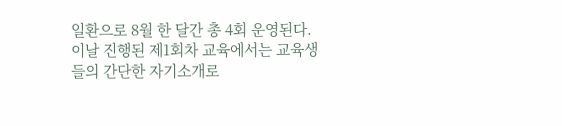일환으로 8월 한 달간 총 4회 운영된다.
이날 진행된 제1회차 교육에서는 교육생들의 간단한 자기소개로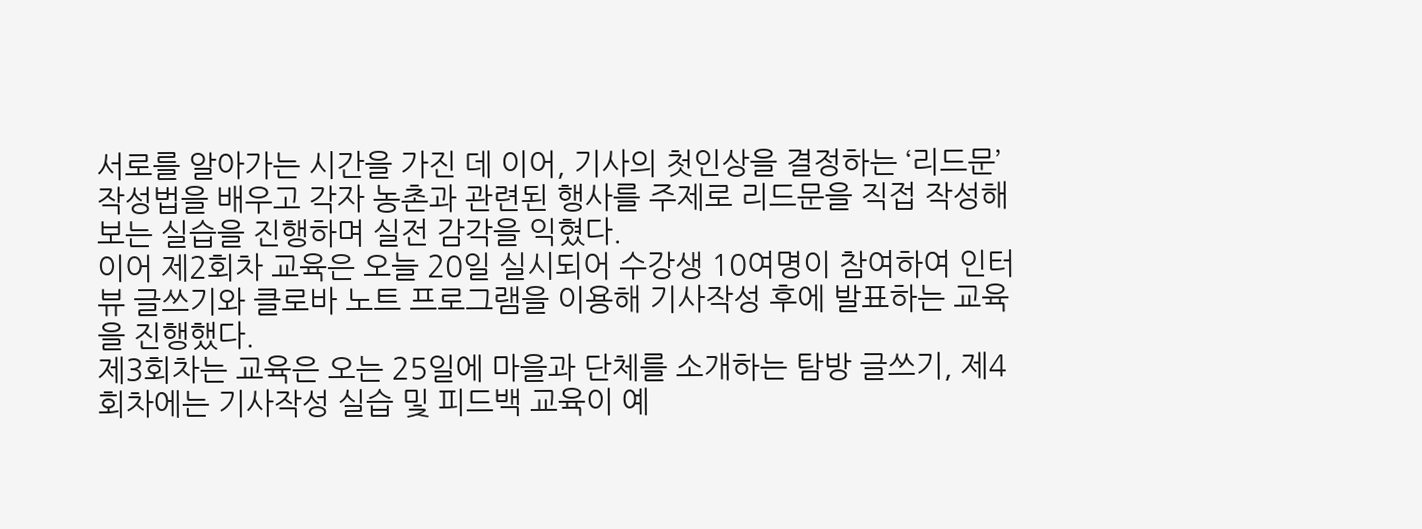서로를 알아가는 시간을 가진 데 이어, 기사의 첫인상을 결정하는 ‘리드문’ 작성법을 배우고 각자 농촌과 관련된 행사를 주제로 리드문을 직접 작성해 보는 실습을 진행하며 실전 감각을 익혔다.
이어 제2회차 교육은 오늘 20일 실시되어 수강생 10여명이 참여하여 인터뷰 글쓰기와 클로바 노트 프로그램을 이용해 기사작성 후에 발표하는 교육을 진행했다.
제3회차는 교육은 오는 25일에 마을과 단체를 소개하는 탐방 글쓰기, 제4회차에는 기사작성 실습 및 피드백 교육이 예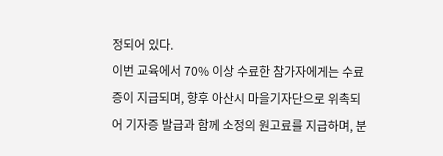정되어 있다.
이번 교육에서 70% 이상 수료한 참가자에게는 수료증이 지급되며, 향후 아산시 마을기자단으로 위촉되어 기자증 발급과 함께 소정의 원고료를 지급하며, 분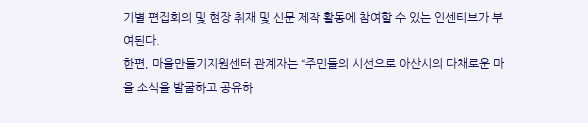기별 편집회의 및 현장 취재 및 신문 제작 활동에 참여할 수 있는 인센티브가 부여된다.
한편, 마을만들기지원센터 관계자는 “주민들의 시선으로 아산시의 다채로운 마을 소식을 발굴하고 공유하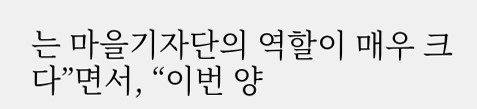는 마을기자단의 역할이 매우 크다”면서, “이번 양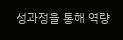성과정을 통해 역량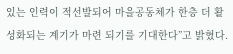있는 인력이 적선발되어 마을공동체가 한층 더 활성화되는 계기가 마련 되기를 기대한다”고 밝혔다.